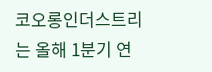코오롱인더스트리는 올해 1분기 연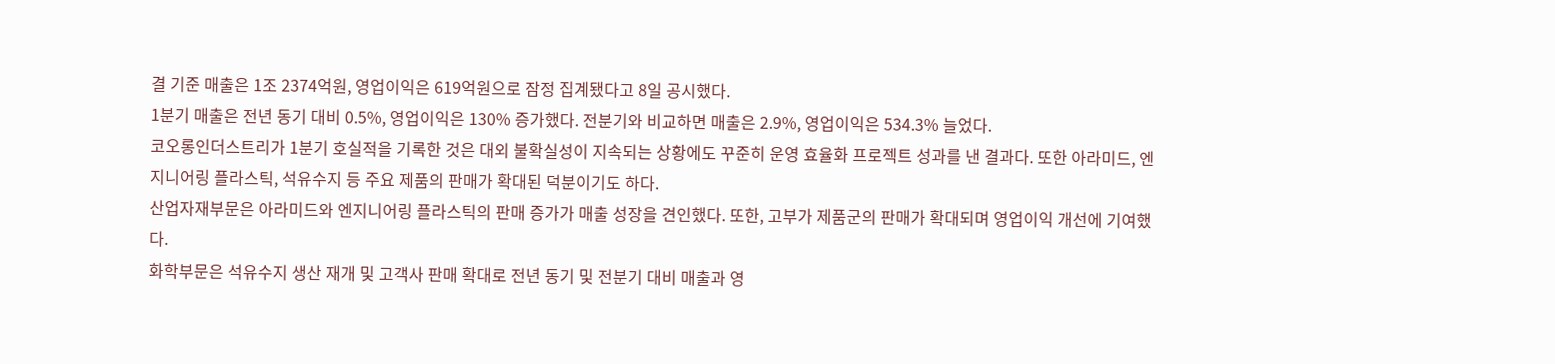결 기준 매출은 1조 2374억원, 영업이익은 619억원으로 잠정 집계됐다고 8일 공시했다.
1분기 매출은 전년 동기 대비 0.5%, 영업이익은 130% 증가했다. 전분기와 비교하면 매출은 2.9%, 영업이익은 534.3% 늘었다.
코오롱인더스트리가 1분기 호실적을 기록한 것은 대외 불확실성이 지속되는 상황에도 꾸준히 운영 효율화 프로젝트 성과를 낸 결과다. 또한 아라미드, 엔지니어링 플라스틱, 석유수지 등 주요 제품의 판매가 확대된 덕분이기도 하다.
산업자재부문은 아라미드와 엔지니어링 플라스틱의 판매 증가가 매출 성장을 견인했다. 또한, 고부가 제품군의 판매가 확대되며 영업이익 개선에 기여했다.
화학부문은 석유수지 생산 재개 및 고객사 판매 확대로 전년 동기 및 전분기 대비 매출과 영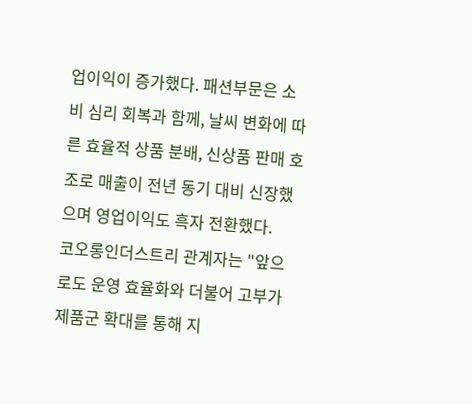업이익이 증가했다. 패션부문은 소비 심리 회복과 함께, 날씨 변화에 따른 효율적 상품 분배, 신상품 판매 호조로 매출이 전년 동기 대비 신장했으며 영업이익도 흑자 전환했다.
코오롱인더스트리 관계자는 "앞으로도 운영 효율화와 더불어 고부가 제품군 확대를 통해 지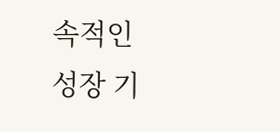속적인 성장 기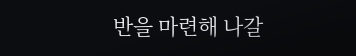반을 마련해 나갈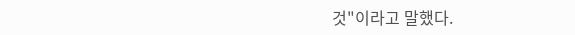것"이라고 말했다.